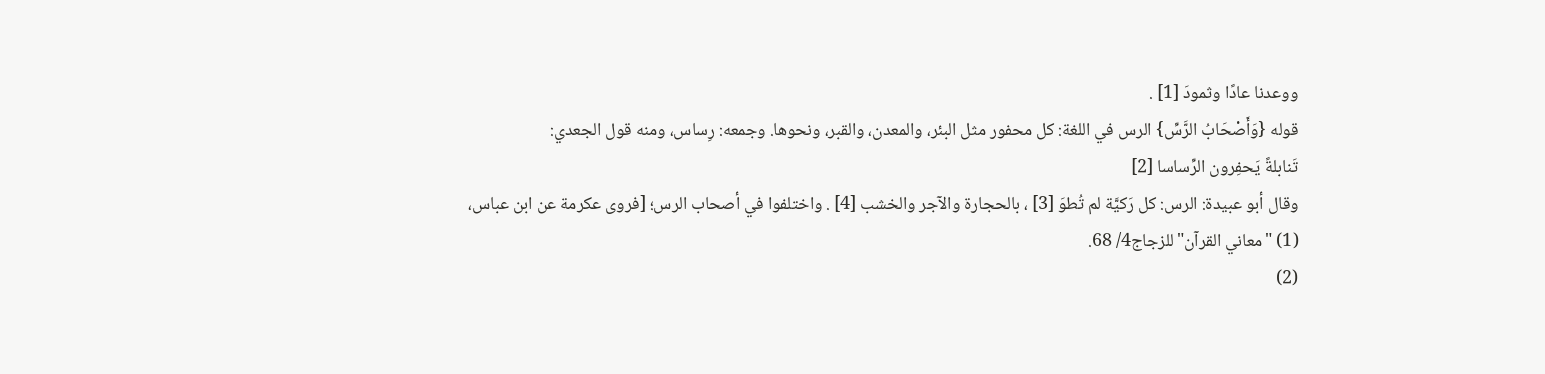ووعدنا عادًا وثمودَ [1] .
قوله {وَأَصْحَابُ الرَّسِّ} الرس في اللغة: كل محفور مثل البئر، والمعدن، والقبر، ونحوها. وجمعه: رِساس، ومنه قول الجعدي:
تَنابلةً يَحفِرون الرِّساسا [2]
وقال أبو عبيدة: الرس: كل رَكيَّة لم تُطوَ [3] ، بالحجارة والآجر والخشب [4] . واختلفوا في أصحاب الرس؛ [فروى عكرمة عن ابن عباس،
(1) "معاني القرآن"للزجاج4/ 68.
(2)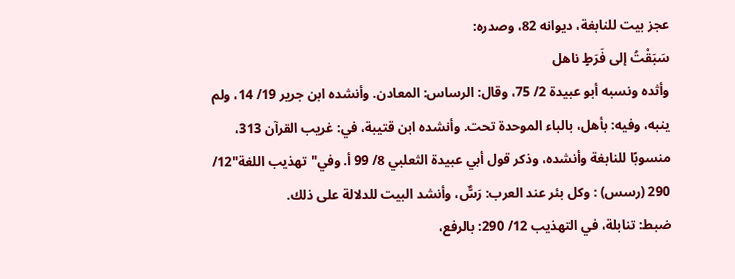عجز بيت للنابغة، ديوانه 82، وصدره:
سَبَقْتُ إلى فَرَطٍ ناهل
وأثده ونسبه أبو عبيدة 2/ 75، وقال: الرساس: المعادن. وأنشده ابن جرير 19/ 14، ولم ينبه، وفيه: بأهل، بالباء الموحدة تحت. وأنشده ابن قتيبة، في: غريب القرآن 313، منسوبًا للنابغة وأنشده، وذكر قول أبي عبيدة الثعلبي 8/ 99 أ. وفي"تهذيب اللغة"12/ 290 (رسس) : وكل بئر عند العرب: رَسٌّ، وأنشد البيت للدلالة على ذلك.
ضبط: تنابلة، في التهذيب 12/ 290: بالرفع،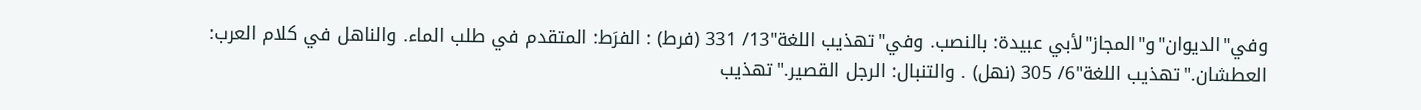وفي"الديوان"و"المجاز"لأبي عبيدة: بالنصب. وفي"تهذيب اللغة"13/ 331 (فرط) : الفرَط: المتقدم في طلب الماء. والناهل في كلام العرب: العطشان."تهذيب اللغة"6/ 305 (نهل) . والتنبال: الرجل القصير."تهذيب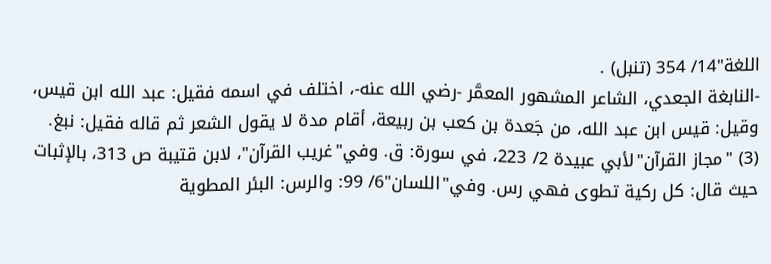اللغة"14/ 354 (تنبل) .
-النابغة الجعدي، الشاعر المشهور المعمَّر -رضي الله عنه-، اختلف في اسمه فقيل: عبد الله ابن قيس، وقيل: قيس ابن عبد الله، من جَعدة بن كعب بن ربيعة، أقام مدة لا يقول الشعر ثم قاله فقيل: نبغ.
(3) "مجاز القرآن"لأبي عبيدة 2/ 223، في سورة: ق. وفي"غريب القرآن"، لابن قتيبة ص 313، بالإثبات حيث قال: كل ركية تطوى فهي رس. وفي"اللسان"6/ 99: والرس: البئر المطوية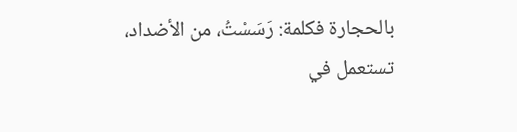بالحجارة فكلمة: رَسَسْتُ، من الأضداد، تستعمل في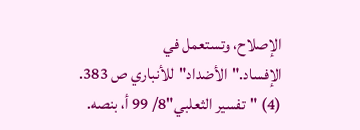الإصلاح، وتستعمل في الإفساد."الأضداد"للأنباري ص 383.
(4) "تفسير الثعلبي"8/ 99 أ، بنصه.